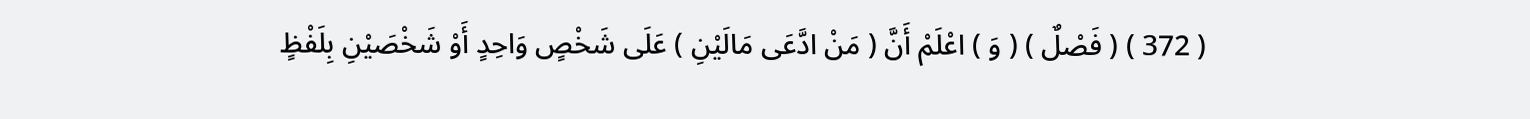( 372 ) ( فَصْلٌ ) ( وَ ) اعْلَمْ أَنَّ ( مَنْ ادَّعَى مَالَيْنِ ) عَلَى شَخْصٍ وَاحِدٍ أَوْ شَخْصَيْنِ بِلَفْظٍ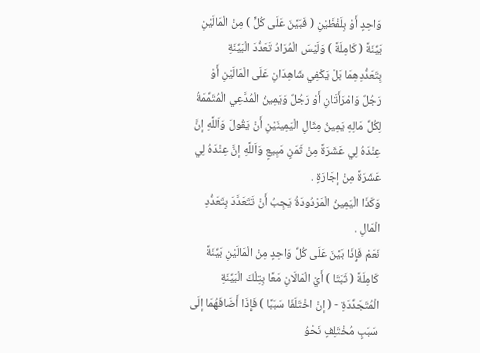وَاحِدٍ أَوْ بِلَفْظَيْنِ ( فَبَيَّنَ عَلَى كُلٍّ ) مِنْ الْمَالَيْنِ بَيِّنَةً ( كَامِلَةً ) وَلَيْسَ الْمُرَادُ تَعَدُّدَ الْبَيِّنَةِ بِتَعَدُّدِهِمَا بَلْ يَكْفِي شَاهِدَانِ عَلَى الْمَالَيْنِ أَوْ رَجُلٌ وَامْرَأَتَانِ أَوْ رَجُلٌ وَيَمِينُ الْمُدَّعِي الْمُتَمِّمَةُ لِكُلِّ مَالِهِ يَمِينُ مِثَالِ الْيَمِينَيْنِ أَنْ يَقُولَ وَاَللَّهِ إنَّ عِنْدَهُ لِي عَشَرَةً مِنْ ثَمَنٍ مَبِيعٍ وَاَللَّهِ إنَّ عِنْدَهُ لِي عَشَرَةً مِنْ إجَارَةٍ .
وَكَذَا الْيَمِينُ الْمَرْدُودَةُ يَجِبُ أَنْ تَتَعَدَّدَ بِتَعَدُّدِ الْمَالِ .
نَعَمْ فَإِذَا بَيَّنَ عَلَى كُلِّ وَاحِدٍ مِنْ الْمَالَيْنِ بَيِّنَةً كَامِلَةً ( ثَبَتَا ) أَيْ الْمَالَانِ مَعًا بِتِلْكَ الْبَيِّنَةِ الْمُتَجَدِّدَةِ - ( إنْ اخْتَلَفَا سَبَبًا ) فَإِذَا أَضَافَهُمَا إلَى سَبَبٍ مُخْتَلِفٍ نَحْوُ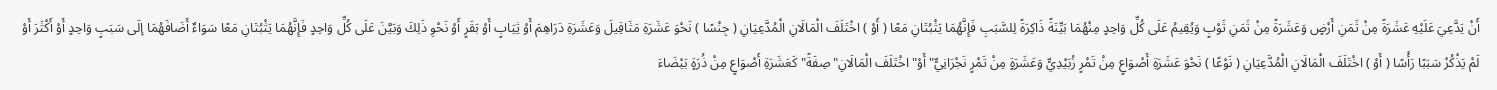أَنْ يَدَّعِيَ عَلَيْهِ عَشَرَةً مِنْ ثَمَنِ أَرْضٍ وَعَشَرَةً مِنْ ثَمَنِ ثَوْبٍ وَيُقِيمُ عَلَى كُلِّ وَاحِدٍ مِنْهُمَا بَيِّنَةً ذَاكِرَةً لِلسَّبَبِ فَإِنَّهُمَا يَثْبُتَانِ مَعًا ( أَوْ ) اخْتَلَفَ الْمَالَانِ الْمُدَّعِيَانِ ( جِنْسًا ) نَحْوَ عَشَرَةِ مَثَاقِيلَ وَعَشَرَةِ دَرَاهِمَ أَوْ ثِيَابٍ أَوْ بَقَرٍ أَوْ نَحْوِ ذَلِكَ وَبَيَّنَ عَلَى كُلِّ وَاحِدٍ فَإِنَّهُمَا يَثْبُتَانِ مَعًا سَوَاءٌ أَضَافَهُمَا إلَى سَبَبٍ وَاحِدٍ أَوْ أَكْثَرَ أَوْ لَمْ يَذْكُرْ سَبَبًا رَأْسًا ( أَوْ ) اخْتَلَفَ الْمَالَانِ الْمُدَّعِيَانِ ( نَوْعًا ) نَحْوَ عَشَرَةِ أَصْوَاعٍ مِنْ تَمْرٍ زُبَيْدِيٍّ وَعَشَرَةٍ مِنْ تَمْرٍ نَجْرَانِيٍّ"أَوْ"اخْتَلَفَ الْمَالَانِ"صِفَةً"كَعَشَرَةِ أَصْوَاعٍ مِنْ ذُرَةٍ بَيْضَاءَ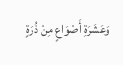وَعَشَرَةِ أَصْوَاعٍ مِنْ ذُرَةٍ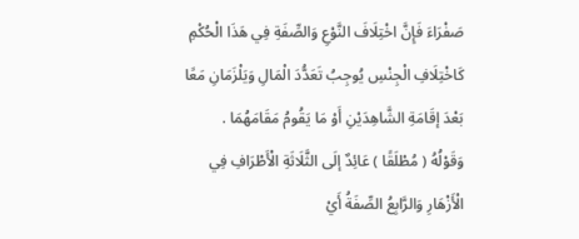صَفْرَاءَ فَإِنَّ اخْتِلَافَ النَّوْعِ وَالصِّفَةِ فِي هَذَا الْحُكْمِ كَاخْتِلَافِ الْجِنْسِ يُوجِبُ تَعَدُّدَ الْمَالِ وَيَلْزَمَانِ مَعًا بَعْدَ إقَامَةِ الشَّاهِدَيْنِ أَوْ مَا يَقُومُ مَقَامَهُمَا .
وَقَوْلُهُ ( مُطْلَقًا ) عَائِدٌ إلَى الثَّلَاثَةِ الْأَطْرَافِ فِي الْأَزْهَارِ وَالرَّابِعُ الصِّفَةُ أَيْ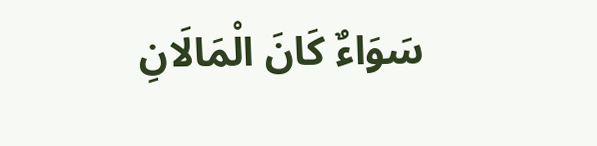سَوَاءٌ كَانَ الْمَالَانِ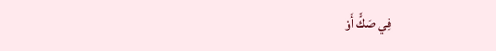فِي صَكٍّ أَوْ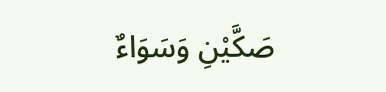صَكَّيْنِ وَسَوَاءٌ